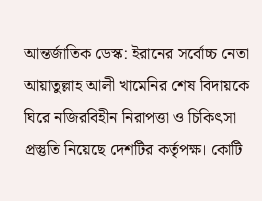আন্তর্জাতিক ডেস্ক: ইরানের সর্বোচ্চ নেতা আয়াতুল্লাহ আলী খামেনির শেষ বিদায়কে ঘিরে নজিরবিহীন নিরাপত্তা ও চিকিৎসা প্রস্তুতি নিয়েছে দেশটির কর্তৃপক্ষ। কোটি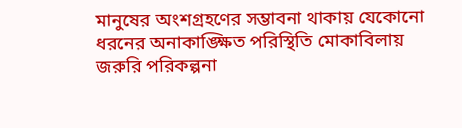মানুষের অংশগ্রহণের সম্ভাবনা থাকায় যেকোনো ধরনের অনাকাঙ্ক্ষিত পরিস্থিতি মোকাবিলায় জরুরি পরিকল্পনা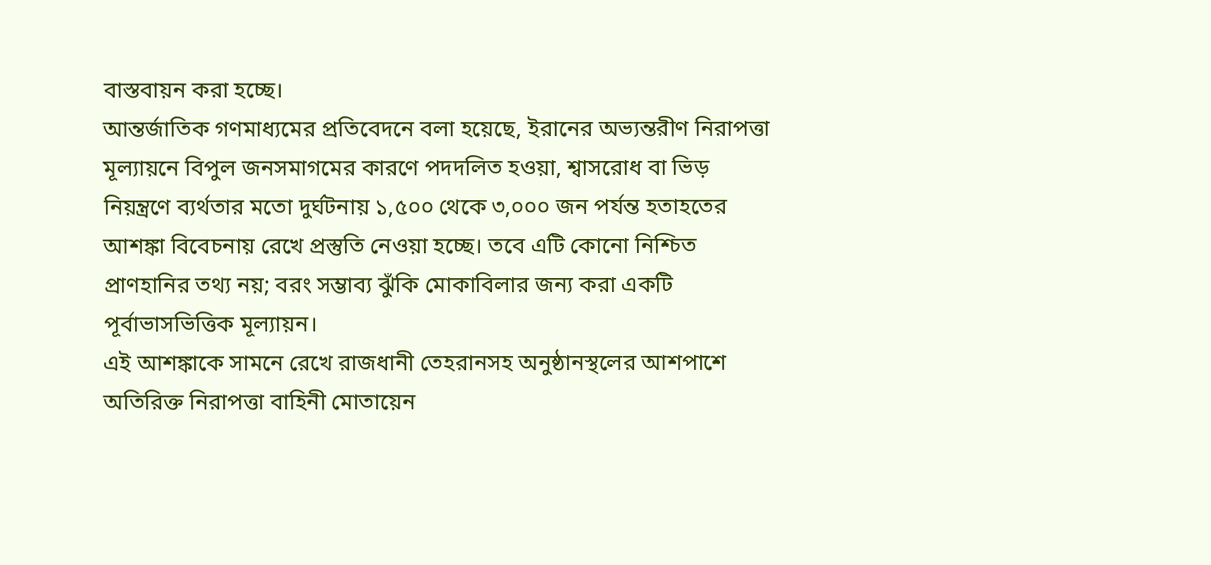বাস্তবায়ন করা হচ্ছে।
আন্তর্জাতিক গণমাধ্যমের প্রতিবেদনে বলা হয়েছে, ইরানের অভ্যন্তরীণ নিরাপত্তা মূল্যায়নে বিপুল জনসমাগমের কারণে পদদলিত হওয়া, শ্বাসরোধ বা ভিড় নিয়ন্ত্রণে ব্যর্থতার মতো দুর্ঘটনায় ১,৫০০ থেকে ৩,০০০ জন পর্যন্ত হতাহতের আশঙ্কা বিবেচনায় রেখে প্রস্তুতি নেওয়া হচ্ছে। তবে এটি কোনো নিশ্চিত প্রাণহানির তথ্য নয়; বরং সম্ভাব্য ঝুঁকি মোকাবিলার জন্য করা একটি পূর্বাভাসভিত্তিক মূল্যায়ন।
এই আশঙ্কাকে সামনে রেখে রাজধানী তেহরানসহ অনুষ্ঠানস্থলের আশপাশে অতিরিক্ত নিরাপত্তা বাহিনী মোতায়েন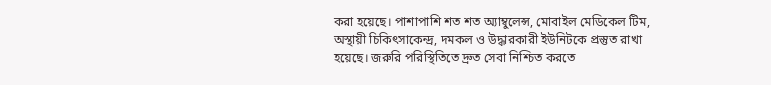করা হয়েছে। পাশাপাশি শত শত অ্যাম্বুলেন্স, মোবাইল মেডিকেল টিম, অস্থায়ী চিকিৎসাকেন্দ্র, দমকল ও উদ্ধারকারী ইউনিটকে প্রস্তুত রাখা হয়েছে। জরুরি পরিস্থিতিতে দ্রুত সেবা নিশ্চিত করতে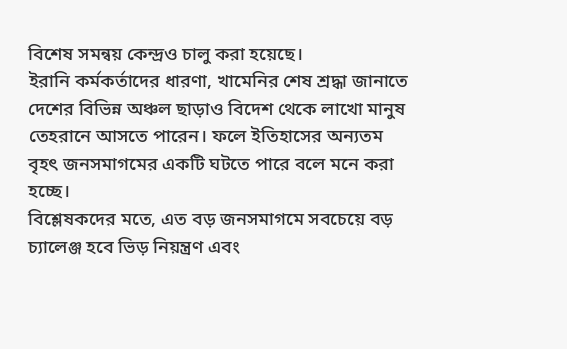বিশেষ সমন্বয় কেন্দ্রও চালু করা হয়েছে।
ইরানি কর্মকর্তাদের ধারণা, খামেনির শেষ শ্রদ্ধা জানাতে দেশের বিভিন্ন অঞ্চল ছাড়াও বিদেশ থেকে লাখো মানুষ তেহরানে আসতে পারেন। ফলে ইতিহাসের অন্যতম বৃহৎ জনসমাগমের একটি ঘটতে পারে বলে মনে করা হচ্ছে।
বিশ্লেষকদের মতে, এত বড় জনসমাগমে সবচেয়ে বড় চ্যালেঞ্জ হবে ভিড় নিয়ন্ত্রণ এবং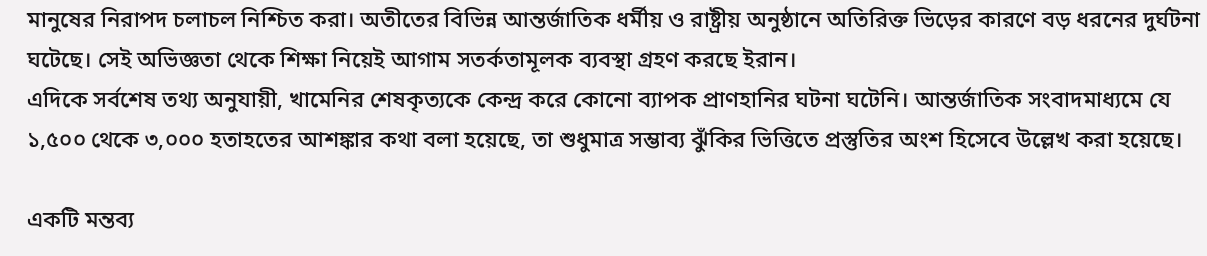মানুষের নিরাপদ চলাচল নিশ্চিত করা। অতীতের বিভিন্ন আন্তর্জাতিক ধর্মীয় ও রাষ্ট্রীয় অনুষ্ঠানে অতিরিক্ত ভিড়ের কারণে বড় ধরনের দুর্ঘটনা ঘটেছে। সেই অভিজ্ঞতা থেকে শিক্ষা নিয়েই আগাম সতর্কতামূলক ব্যবস্থা গ্রহণ করছে ইরান।
এদিকে সর্বশেষ তথ্য অনুযায়ী, খামেনির শেষকৃত্যকে কেন্দ্র করে কোনো ব্যাপক প্রাণহানির ঘটনা ঘটেনি। আন্তর্জাতিক সংবাদমাধ্যমে যে ১,৫০০ থেকে ৩,০০০ হতাহতের আশঙ্কার কথা বলা হয়েছে, তা শুধুমাত্র সম্ভাব্য ঝুঁকির ভিত্তিতে প্রস্তুতির অংশ হিসেবে উল্লেখ করা হয়েছে।

একটি মন্তব্য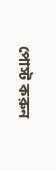পোস্ট করুন